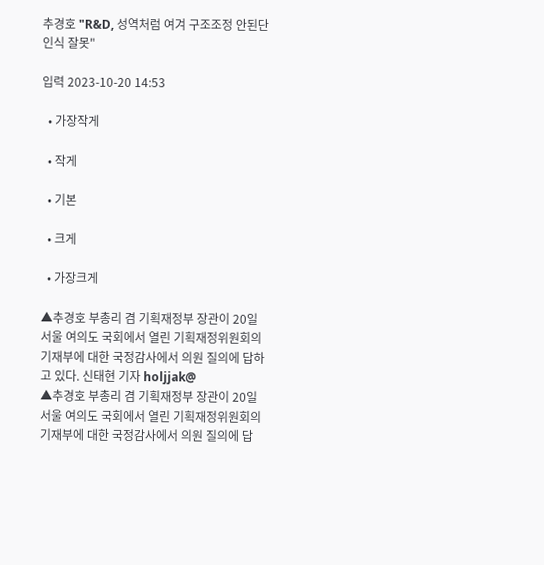추경호 "R&D, 성역처럼 여겨 구조조정 안된단 인식 잘못"

입력 2023-10-20 14:53

  • 가장작게

  • 작게

  • 기본

  • 크게

  • 가장크게

▲추경호 부총리 겸 기획재정부 장관이 20일 서울 여의도 국회에서 열린 기획재정위원회의 기재부에 대한 국정감사에서 의원 질의에 답하고 있다. 신태현 기자 holjjak@
▲추경호 부총리 겸 기획재정부 장관이 20일 서울 여의도 국회에서 열린 기획재정위원회의 기재부에 대한 국정감사에서 의원 질의에 답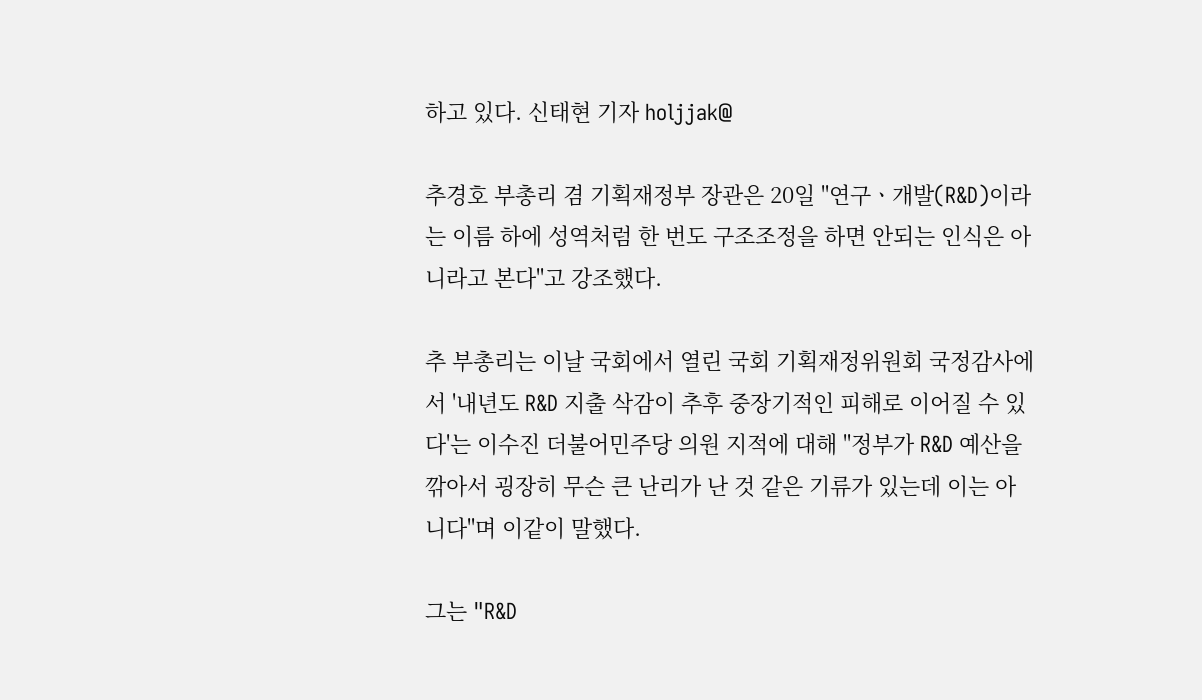하고 있다. 신태현 기자 holjjak@

추경호 부총리 겸 기획재정부 장관은 20일 "연구ㆍ개발(R&D)이라는 이름 하에 성역처럼 한 번도 구조조정을 하면 안되는 인식은 아니라고 본다"고 강조했다.

추 부총리는 이날 국회에서 열린 국회 기획재정위원회 국정감사에서 '내년도 R&D 지출 삭감이 추후 중장기적인 피해로 이어질 수 있다'는 이수진 더불어민주당 의원 지적에 대해 "정부가 R&D 예산을 깎아서 굉장히 무슨 큰 난리가 난 것 같은 기류가 있는데 이는 아니다"며 이같이 말했다.

그는 "R&D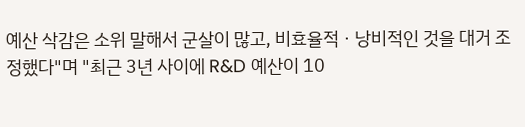예산 삭감은 소위 말해서 군살이 많고, 비효율적ㆍ낭비적인 것을 대거 조정했다"며 "최근 3년 사이에 R&D 예산이 10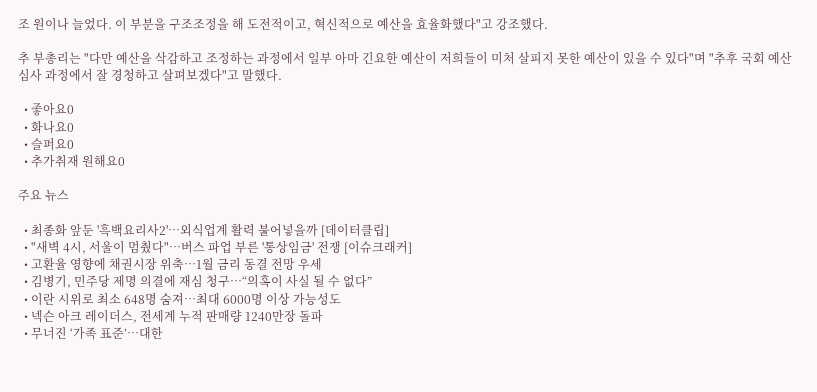조 원이나 늘었다. 이 부분을 구조조정을 해 도전적이고, 혁신적으로 예산을 효율화했다"고 강조했다.

추 부총리는 "다만 예산을 삭감하고 조정하는 과정에서 일부 아마 긴요한 예산이 저희들이 미처 살피지 못한 예산이 있을 수 있다"며 "추후 국회 예산 심사 과정에서 잘 경청하고 살펴보겠다"고 말했다.

  • 좋아요0
  • 화나요0
  • 슬퍼요0
  • 추가취재 원해요0

주요 뉴스

  • 최종화 앞둔 '흑백요리사2'…외식업계 활력 불어넣을까 [데이터클립]
  • "새벽 4시, 서울이 멈췄다"…버스 파업 부른 '통상임금' 전쟁 [이슈크래커]
  • 고환율 영향에 채권시장 위축⋯1월 금리 동결 전망 우세
  • 김병기, 민주당 제명 의결에 재심 청구…“의혹이 사실 될 수 없다”
  • 이란 시위로 최소 648명 숨져…최대 6000명 이상 가능성도
  • 넥슨 아크 레이더스, 전세계 누적 판매량 1240만장 돌파
  • 무너진 ‘가족 표준’…대한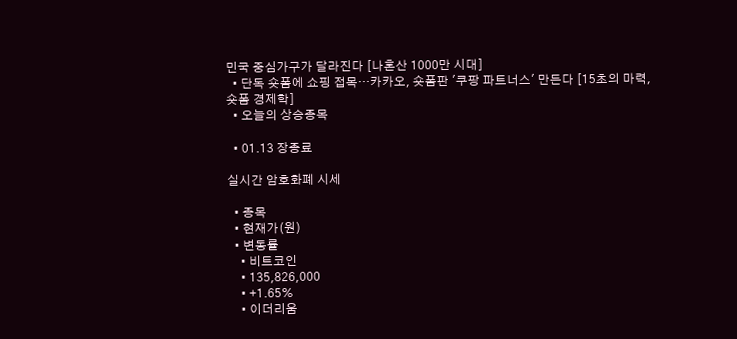민국 중심가구가 달라진다 [나혼산 1000만 시대]
  • 단독 숏폼에 쇼핑 접목…카카오, 숏폼판 '쿠팡 파트너스' 만든다 [15초의 마력, 숏폼 경제학]
  • 오늘의 상승종목

  • 01.13 장종료

실시간 암호화폐 시세

  • 종목
  • 현재가(원)
  • 변동률
    • 비트코인
    • 135,826,000
    • +1.65%
    • 이더리움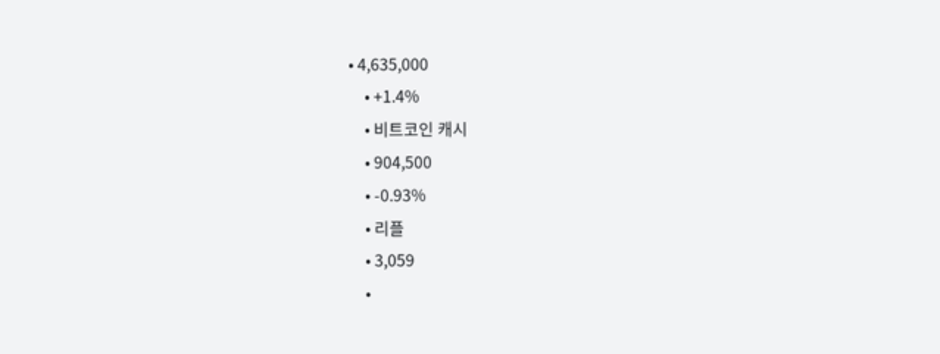• 4,635,000
    • +1.4%
    • 비트코인 캐시
    • 904,500
    • -0.93%
    • 리플
    • 3,059
    •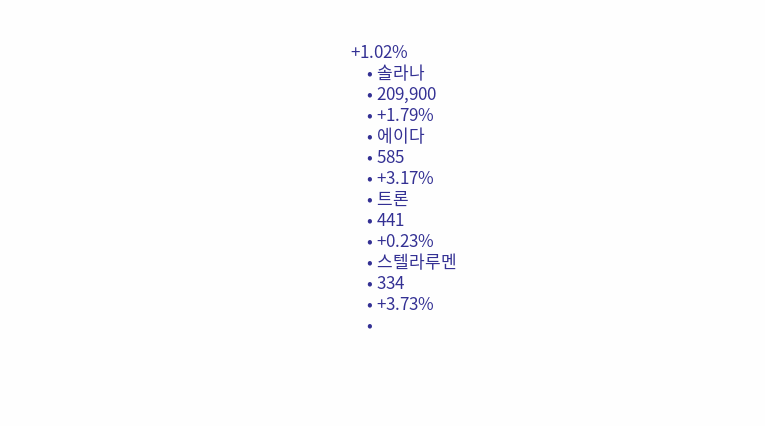+1.02%
    • 솔라나
    • 209,900
    • +1.79%
    • 에이다
    • 585
    • +3.17%
    • 트론
    • 441
    • +0.23%
    • 스텔라루멘
    • 334
    • +3.73%
    •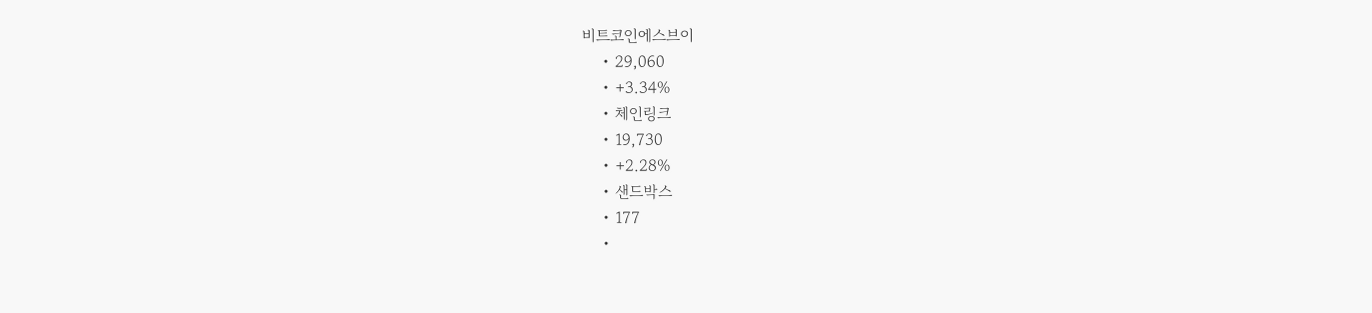비트코인에스브이
    • 29,060
    • +3.34%
    • 체인링크
    • 19,730
    • +2.28%
    • 샌드박스
    • 177
    •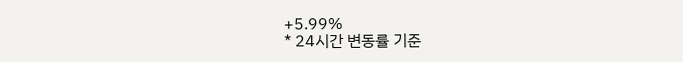+5.99%
* 24시간 변동률 기준